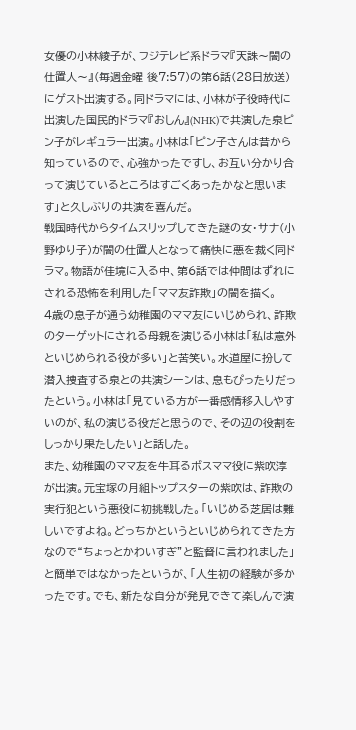女優の小林綾子が、フジテレビ系ドラマ『天誅〜闇の仕置人〜』(毎週金曜 後7:57)の第6話(28日放送)にゲスト出演する。同ドラマには、小林が子役時代に出演した国民的ドラマ『おしん』(NHK)で共演した泉ピン子がレギュラー出演。小林は「ピン子さんは昔から知っているので、心強かったですし、お互い分かり合って演じているところはすごくあったかなと思います」と久しぶりの共演を喜んだ。
戦国時代からタイムスリップしてきた謎の女・サナ(小野ゆり子)が闇の仕置人となって痛快に悪を裁く同ドラマ。物語が佳境に入る中、第6話では仲間はずれにされる恐怖を利用した「ママ友詐欺」の闇を描く。
4歳の息子が通う幼稚園のママ友にいじめられ、詐欺のターゲットにされる母親を演じる小林は「私は意外といじめられる役が多い」と苦笑い。水道屋に扮して潜入捜査する泉との共演シーンは、息もぴったりだったという。小林は「見ている方が一番感情移入しやすいのが、私の演じる役だと思うので、その辺の役割をしっかり果たしたい」と話した。
また、幼稚園のママ友を牛耳るボスママ役に紫吹淳が出演。元宝塚の月組トップスターの紫吹は、詐欺の実行犯という悪役に初挑戦した。「いじめる芝居は難しいですよね。どっちかというといじめられてきた方なので“ちょっとかわいすぎ”と監督に言われました」と簡単ではなかったというが、「人生初の経験が多かったです。でも、新たな自分が発見できて楽しんで演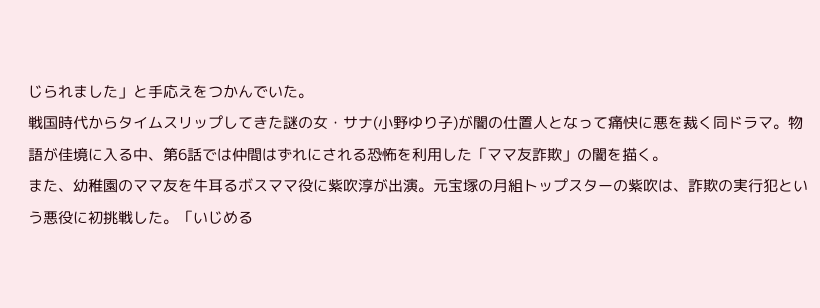じられました」と手応えをつかんでいた。
戦国時代からタイムスリップしてきた謎の女・サナ(小野ゆり子)が闇の仕置人となって痛快に悪を裁く同ドラマ。物語が佳境に入る中、第6話では仲間はずれにされる恐怖を利用した「ママ友詐欺」の闇を描く。
また、幼稚園のママ友を牛耳るボスママ役に紫吹淳が出演。元宝塚の月組トップスターの紫吹は、詐欺の実行犯という悪役に初挑戦した。「いじめる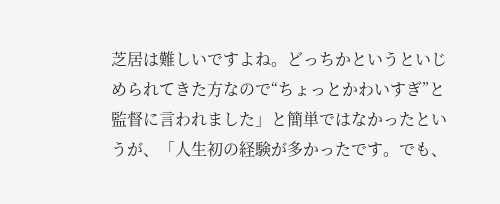芝居は難しいですよね。どっちかというといじめられてきた方なので“ちょっとかわいすぎ”と監督に言われました」と簡単ではなかったというが、「人生初の経験が多かったです。でも、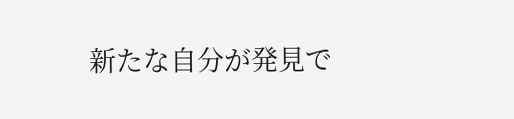新たな自分が発見で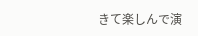きて楽しんで演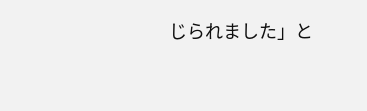じられました」と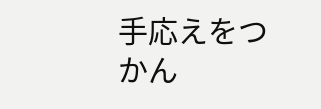手応えをつかん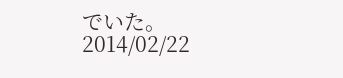でいた。
2014/02/22